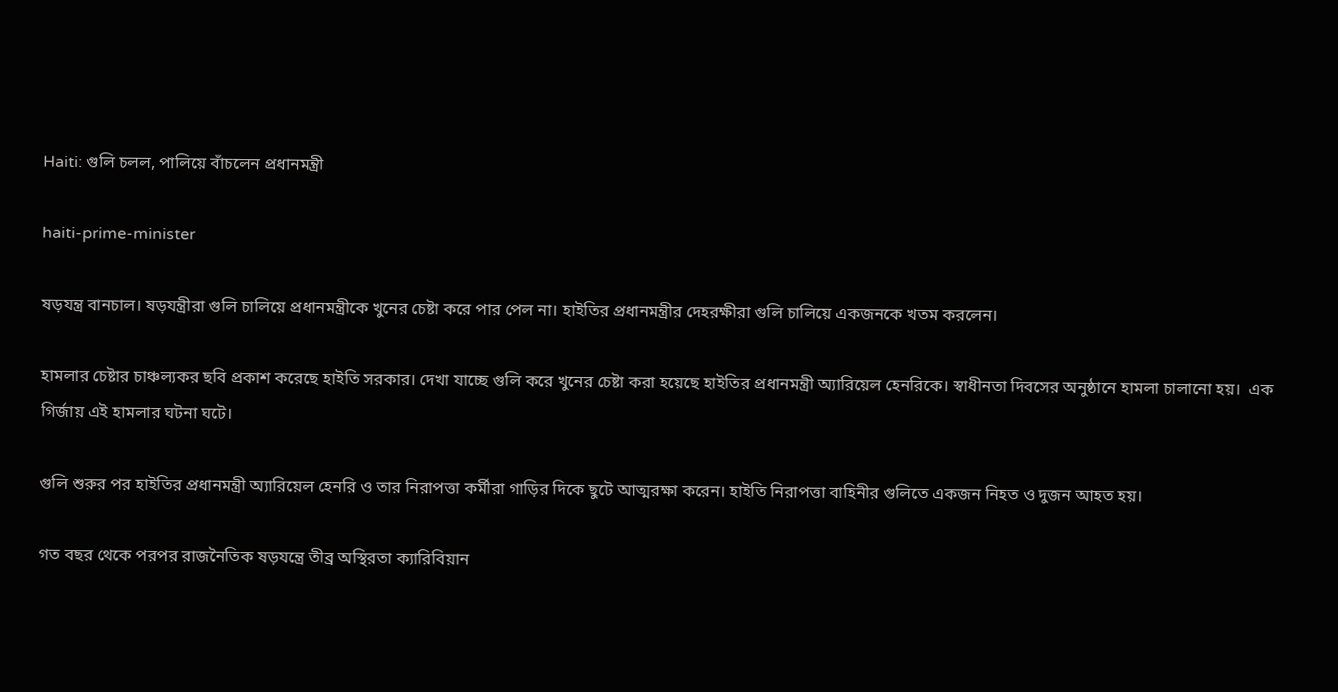Haiti: গুলি চলল, পালিয়ে বাঁচলেন প্রধানমন্ত্রী

haiti-prime-minister

ষড়যন্ত্র বানচাল। ষড়যন্ত্রীরা গুলি চালিয়ে প্রধানমন্ত্রীকে খুনের চেষ্টা করে পার পেল না। হাইতির প্রধানমন্ত্রীর দেহরক্ষীরা গুলি চালিয়ে একজনকে খতম করলেন।

হামলার চেষ্টার চাঞ্চল্যকর ছবি প্রকাশ করেছে হাইতি সরকার। দেখা যাচ্ছে গুলি করে খুনের চেষ্টা করা হয়েছে হাইতির প্রধানমন্ত্রী অ্যারিয়েল হেনরিকে। স্বাধীনতা দিবসের অনুষ্ঠানে হামলা চালানো হয়।  এক গির্জায় এই হামলার ঘটনা ঘটে।

গুলি শুরুর পর হাইতির প্রধানমন্ত্রী অ্যারিয়েল হেনরি ও তার নিরাপত্তা কর্মীরা গাড়ির দিকে ছুটে আত্মরক্ষা করেন। হাইতি নিরাপত্তা বাহিনীর গুলিতে একজন নিহত ও দুজন আহত হয়।

গত বছর থেকে পরপর রাজনৈতিক ষড়যন্ত্রে তীব্র অস্থিরতা ক্যারিবিয়ান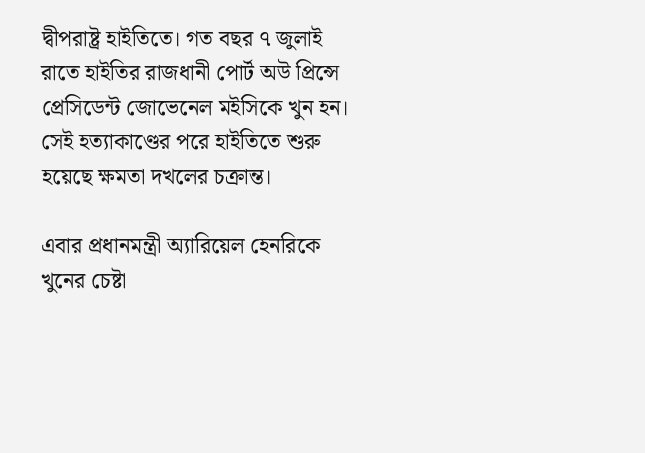দ্বীপরাষ্ট্র হাইতিতে। গত বছর ৭ জুলাই রাতে হাইতির রাজধানী পোর্ট অউ প্রিন্সে প্রেসিডেন্ট জোভেনেল মইসিকে খুন হন। সেই হত্যাকাণ্ডের পরে হাইতিতে শুরু হয়েছে ক্ষমতা দখলের চক্রান্ত।

এবার প্রধানমন্ত্রী অ্যারিয়েল হেনরিকে খুনের চেষ্টা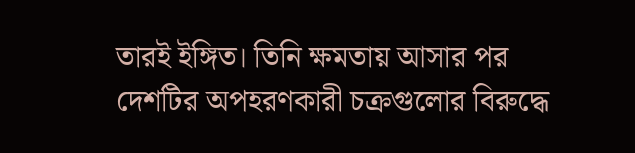তারই ইঙ্গিত। তিনি ক্ষমতায় আসার পর দেশটির অপহরণকারী চক্রগুলোর বিরুদ্ধে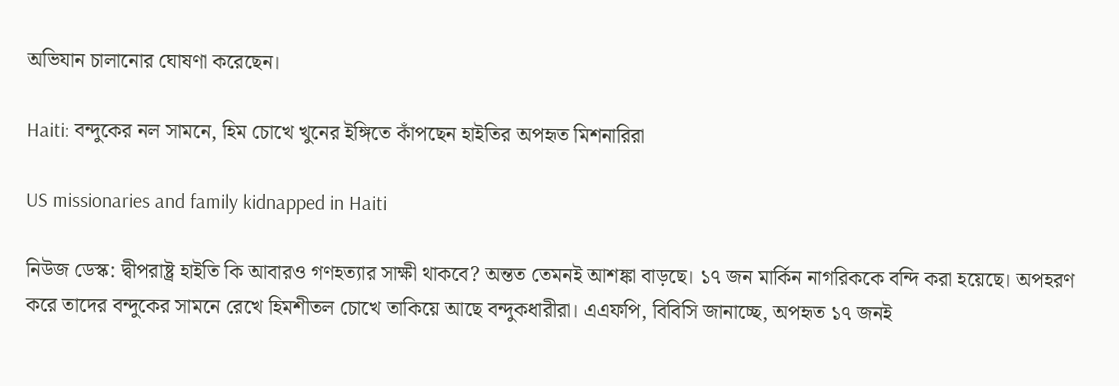অভিযান চালানোর ঘোষণা করেছেন।

Haiti: বন্দুকের নল সামনে, হিম চোখে খুনের ইঙ্গিতে কাঁপছেন হাইতির অপহৃত মিশনারিরা

US missionaries and family kidnapped in Haiti

নিউজ ডেস্ক: দ্বীপরাষ্ট্র হাইতি কি আবারও গণহত্যার সাক্ষী থাকবে? অন্তত তেমনই আশঙ্কা বাড়ছে। ১৭ জন মার্কিন নাগরিককে বন্দি করা হয়েছে। অপহরণ করে তাদের বন্দুকের সামনে রেখে হিমশীতল চোখে তাকিয়ে আছে বন্দুকধারীরা। এএফপি, বিবিসি জানাচ্ছে, অপহৃত ১৭ জনই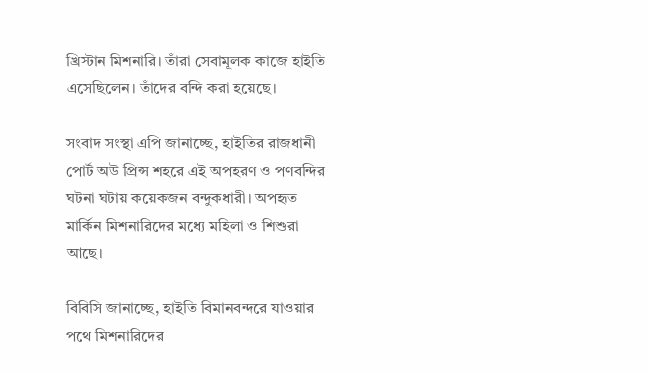খ্রিস্টান মিশনারি। তাঁরা সেবামূলক কাজে হাইতি এসেছিলেন। তাঁদের বন্দি করা হয়েছে।

সংবাদ সংস্থা এপি জানাচ্ছে, হাইতির রাজধানী পোর্ট অউ প্রিন্স শহরে এই অপহরণ ও পণবন্দির ঘটনা ঘটায় কয়েকজন বন্দুকধারী। অপহৃত মার্কিন মিশনারিদের মধ্যে মহিলা ও শিশুরা আছে।

বিবিসি জানাচ্ছে, হাইতি বিমানবন্দরে যাওয়ার পথে মিশনারিদের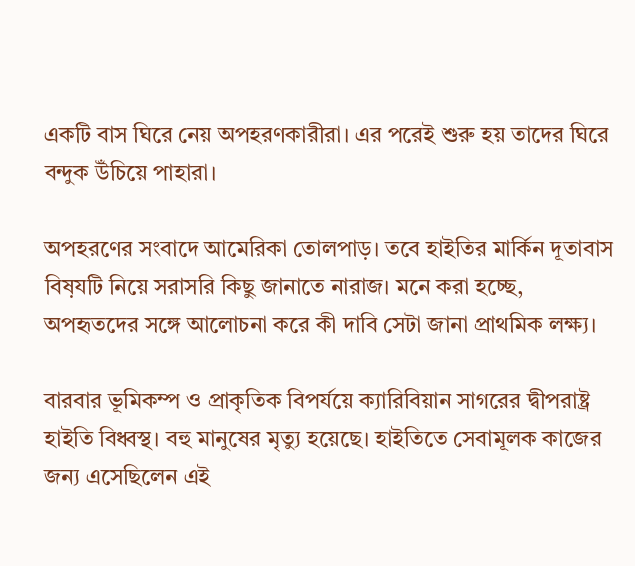একটি বাস ঘিরে নেয় অপহরণকারীরা। এর পরেই শুরু হয় তাদের ঘিরে বন্দুক উঁচিয়ে পাহারা।

অপহরণের সংবাদে আমেরিকা তোলপাড়। তবে হাইতির মার্কিন দূতাবাস বিষ়যটি নিয়ে সরাসরি কিছু জানাতে নারাজ। মনে করা হচ্ছে, অপহৃতদের সঙ্গে আলোচনা করে কী দাবি সেটা জানা প্রাথমিক লক্ষ্য।

বারবার ভূমিকম্প ও প্রাকৃতিক বিপর্যয়ে ক্যারিবিয়ান সাগরের দ্বীপরাষ্ট্র হাইতি বিধ্বস্থ। বহু মানুষের মৃত্যু হয়েছে। হাইতিতে সেবামূলক কাজের জন্য এসেছিলেন এই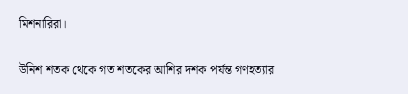মিশনারিরা।

উনিশ শতক থেকে গত শতকের আশির দশক পর্যন্ত গণহত্যার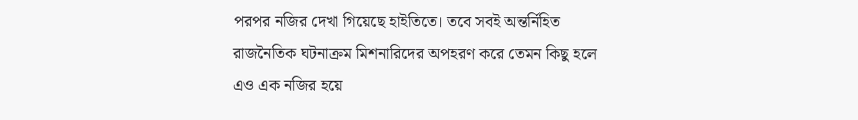পরপর নজির দেখা গিয়েছে হাইতিতে। তবে সবই অন্তর্নিহিত রাজনৈতিক ঘটনাক্রম মিশনারিদের অপহরণ করে তেমন কিছু হলে এও এক নজির হয়ে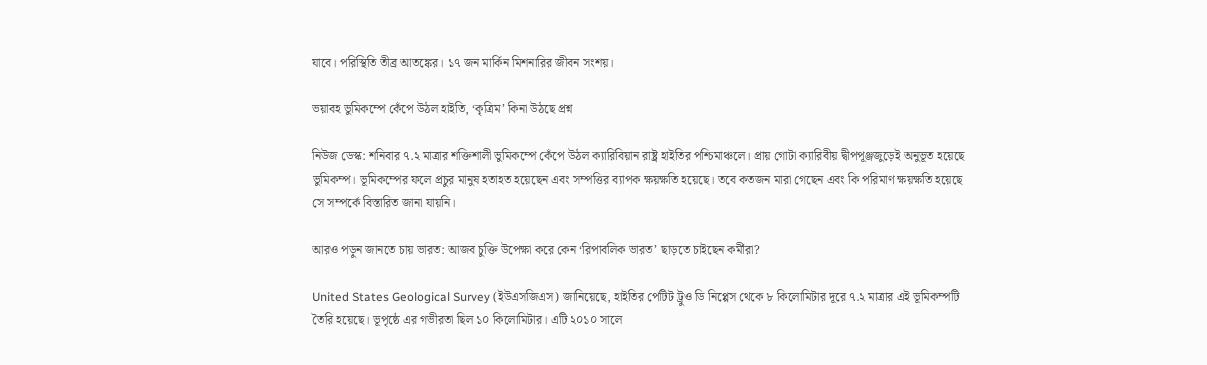যাবে। পরিস্থিতি তীব্র আতঙ্কের। ১৭ জন মার্কিন মিশনারির জীবন সংশয়।

ভয়াবহ ভুমিকম্পে কেঁপে উঠল হাইতি, ‘কৃত্রিম’ কিনা উঠছে প্রশ্ন

নিউজ ডেস্ক: শনিবার ৭.২ মাত্রার শক্তিশালী ভুমিকম্পে কেঁপে উঠল ক্যারিবিয়ান রাষ্ট্র হাইতির পশ্চিমাঞ্চলে। প্রায় গোটা ক্যারিবীয় দ্বীপপূঞ্জজুড়েই অনুভূত হয়েছে ভুমিকম্প। ভূমিকম্পের ফলে প্রচুর মানুষ হতাহত হয়েছেন এবং সম্পত্তির ব্যাপক ক্ষয়ক্ষতি হয়েছে। তবে কতজন মারা গেছেন এবং কি পরিমাণ ক্ষয়ক্ষতি হয়েছে সে সম্পর্কে বিস্তারিত জানা যায়নি।

আরও পড়ুন জানতে চায় ভারত: আজব চুক্তি উপেক্ষা করে কেন ‘রিপাবলিক ভারত’ ছাড়তে চাইছেন কর্মীরা?

United States Geological Survey (ইউএসজিএস) জানিয়েছে, হাইতির পেটিট ট্রুও ডি নিপ্পেস থেকে ৮ কিলোমিটার দূরে ৭.২ মাত্রার এই ভূমিকম্পটি তৈরি হয়েছে। ভূপৃষ্ঠে এর গভীরতা ছিল ১০ কিলোমিটার। এটি ২০১০ সালে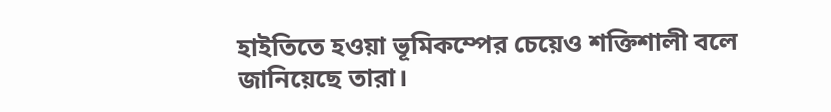হাইতিতে হওয়া ভূমিকম্পের চেয়েও শক্তিশালী বলে জানিয়েছে তারা।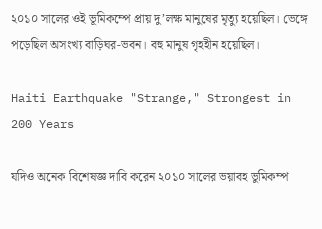২০১০ সালের ওই ভূমিকম্পে প্রায় দু’লক্ষ মানুষের মৃত্যু হয়েছিল। ভেঙ্গে পড়েছিল অসংখ্য বাড়িঘর-ভবন। বহু মানুষ গৃহহীন হয়েছিল।

Haiti Earthquake "Strange," Strongest in 200 Years

যদিও অনেক বিশেষজ্ঞ দাবি করেন ২০১০ সালের ভয়াবহ ভুমিকম্প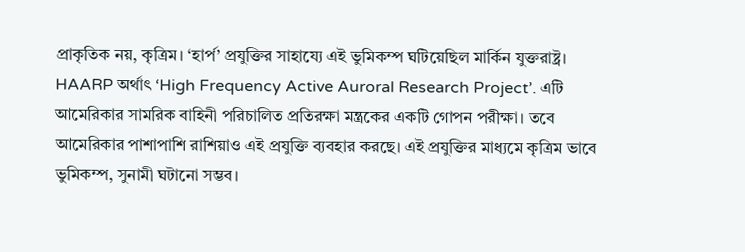প্রাকৃতিক নয়, কৃত্রিম। ‘হার্প’ প্রযুক্তির সাহায্যে এই ভুমিকম্প ঘটিয়েছিল মার্কিন যুক্তরাষ্ট্র। HAARP অর্থাৎ ‘High Frequency Active Auroral Research Project’. এটি আমেরিকার সামরিক বাহিনী পরিচালিত প্রতিরক্ষা মন্ত্রকের একটি গোপন পরীক্ষা। তবে আমেরিকার পাশাপাশি রাশিয়াও এই প্রযুক্তি ব্যবহার করছে। এই প্রযুক্তির মাধ্যমে কৃত্রিম ভাবে ভুমিকম্প, সুনামী ঘটানো সম্ভব।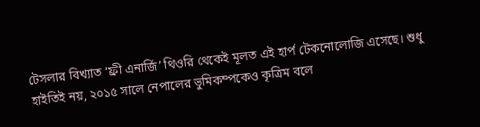টেসলার বিখ্যাত ‘ফ্রী এনার্জি’ থিওরি থেকেই মূলত এই হার্প টেকনোলোজি এসেছে। শুধু হাইতিই নয়, ২০১৫ সালে নেপালের ভুমিকম্পকেও কৃত্রিম বলে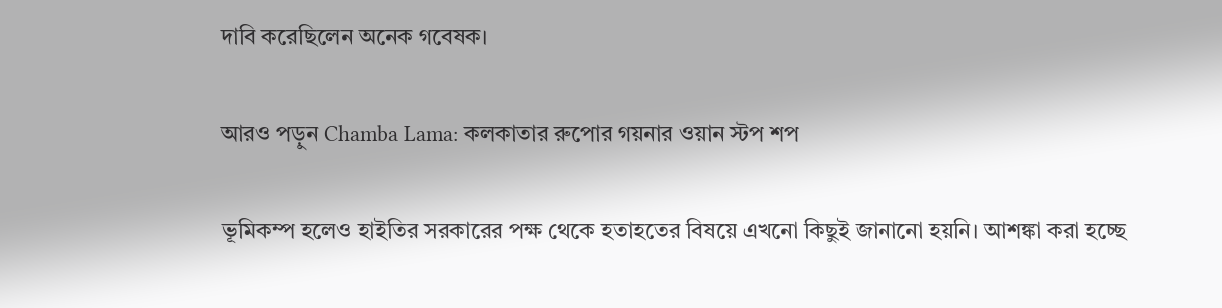দাবি করেছিলেন অনেক গবেষক।

আরও পড়ুন Chamba Lama: কলকাতার রুপোর গয়নার ওয়ান স্টপ শপ

ভূমিকম্প হলেও হাইতির সরকারের পক্ষ থেকে হতাহতের বিষয়ে এখনো কিছুই জানানো হয়নি। আশঙ্কা করা হচ্ছে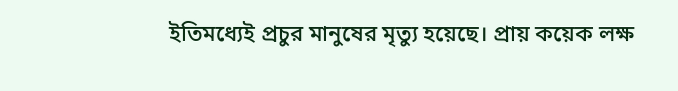ইতিমধ্যেই প্রচুর মানুষের মৃত্যু হয়েছে। প্রায় কয়েক লক্ষ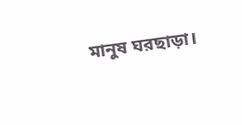মানুষ ঘরছাড়া।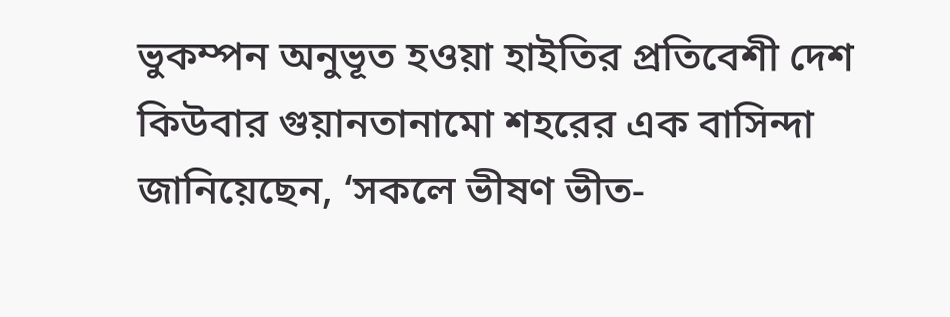ভুকম্পন অনুভূত হওয়া হাইতির প্রতিবেশী দেশ কিউবার গুয়ানতানামো শহরের এক বাসিন্দা জানিয়েছেন, ‘সকলে ভীষণ ভীত-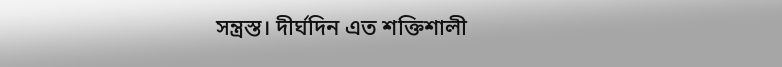সন্ত্রস্ত। দীর্ঘদিন এত শক্তিশালী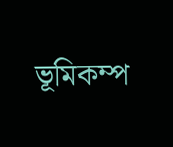ভূমিকম্প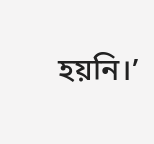হয়নি।’